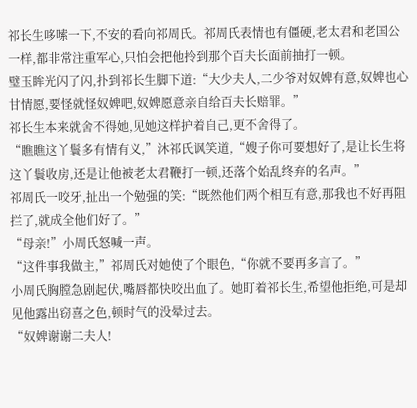祁长生哆嗦一下,不安的看向祁周氏。祁周氏表情也有僵硬,老太君和老国公一样,都非常注重军心,只怕会把他拎到那个百夫长面前抽打一顿。
璧玉眸光闪了闪,扑到祁长生脚下道:“大少夫人,二少爷对奴婢有意,奴婢也心甘情愿,要怪就怪奴婢吧,奴婢愿意亲自给百夫长赔罪。”
祁长生本来就舍不得她,见她这样护着自己,更不舍得了。
“瞧瞧这丫鬟多有情有义,”沐祁氏讽笑道,“嫂子你可要想好了,是让长生将这丫鬟收房,还是让他被老太君鞭打一顿,还落个始乱终弃的名声。”
祁周氏一咬牙,扯出一个勉强的笑:“既然他们两个相互有意,那我也不好再阻拦了,就成全他们好了。”
“母亲!”小周氏怒喊一声。
“这件事我做主,”祁周氏对她使了个眼色,“你就不要再多言了。”
小周氏胸膛急剧起伏,嘴唇都快咬出血了。她盯着祁长生,希望他拒绝,可是却见他露出窃喜之色,顿时气的没晕过去。
“奴婢谢谢二夫人!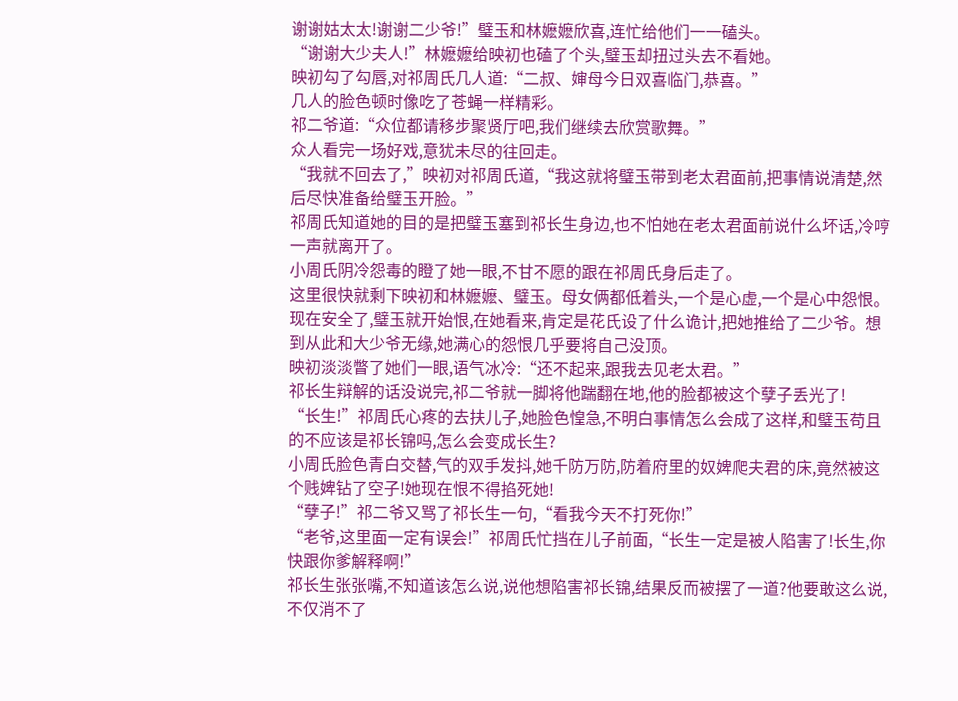谢谢姑太太!谢谢二少爷!”璧玉和林嬷嬷欣喜,连忙给他们一一磕头。
“谢谢大少夫人!”林嬷嬷给映初也磕了个头,璧玉却扭过头去不看她。
映初勾了勾唇,对祁周氏几人道:“二叔、婶母今日双喜临门,恭喜。”
几人的脸色顿时像吃了苍蝇一样精彩。
祁二爷道:“众位都请移步聚贤厅吧,我们继续去欣赏歌舞。”
众人看完一场好戏,意犹未尽的往回走。
“我就不回去了,”映初对祁周氏道,“我这就将璧玉带到老太君面前,把事情说清楚,然后尽快准备给璧玉开脸。”
祁周氏知道她的目的是把璧玉塞到祁长生身边,也不怕她在老太君面前说什么坏话,冷哼一声就离开了。
小周氏阴冷怨毒的瞪了她一眼,不甘不愿的跟在祁周氏身后走了。
这里很快就剩下映初和林嬷嬷、璧玉。母女俩都低着头,一个是心虚,一个是心中怨恨。
现在安全了,璧玉就开始恨,在她看来,肯定是花氏设了什么诡计,把她推给了二少爷。想到从此和大少爷无缘,她满心的怨恨几乎要将自己没顶。
映初淡淡瞥了她们一眼,语气冰冷:“还不起来,跟我去见老太君。”
祁长生辩解的话没说完,祁二爷就一脚将他踹翻在地,他的脸都被这个孽子丢光了!
“长生!”祁周氏心疼的去扶儿子,她脸色惶急,不明白事情怎么会成了这样,和璧玉苟且的不应该是祁长锦吗,怎么会变成长生?
小周氏脸色青白交替,气的双手发抖,她千防万防,防着府里的奴婢爬夫君的床,竟然被这个贱婢钻了空子!她现在恨不得掐死她!
“孽子!”祁二爷又骂了祁长生一句,“看我今天不打死你!”
“老爷,这里面一定有误会!”祁周氏忙挡在儿子前面,“长生一定是被人陷害了!长生,你快跟你爹解释啊!”
祁长生张张嘴,不知道该怎么说,说他想陷害祁长锦,结果反而被摆了一道?他要敢这么说,不仅消不了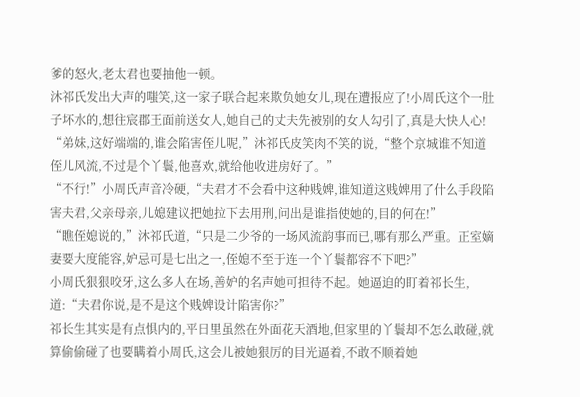爹的怒火,老太君也要抽他一顿。
沐祁氏发出大声的嗤笑,这一家子联合起来欺负她女儿,现在遭报应了!小周氏这个一肚子坏水的,想往宸郡王面前送女人,她自己的丈夫先被别的女人勾引了,真是大快人心!
“弟妹,这好端端的,谁会陷害侄儿呢,”沐祁氏皮笑肉不笑的说,“整个京城谁不知道侄儿风流,不过是个丫鬟,他喜欢,就给他收进房好了。”
“不行!”小周氏声音冷硬,“夫君才不会看中这种贱婢,谁知道这贱婢用了什么手段陷害夫君,父亲母亲,儿媳建议把她拉下去用刑,问出是谁指使她的,目的何在!”
“瞧侄媳说的,”沐祁氏道,“只是二少爷的一场风流韵事而已,哪有那么严重。正室嫡妻要大度能容,妒忌可是七出之一,侄媳不至于连一个丫鬟都容不下吧?”
小周氏狠狠咬牙,这么多人在场,善妒的名声她可担待不起。她逼迫的盯着祁长生,道:“夫君你说,是不是这个贱婢设计陷害你?”
祁长生其实是有点惧内的,平日里虽然在外面花天酒地,但家里的丫鬟却不怎么敢碰,就算偷偷碰了也要瞒着小周氏,这会儿被她狠厉的目光逼着,不敢不顺着她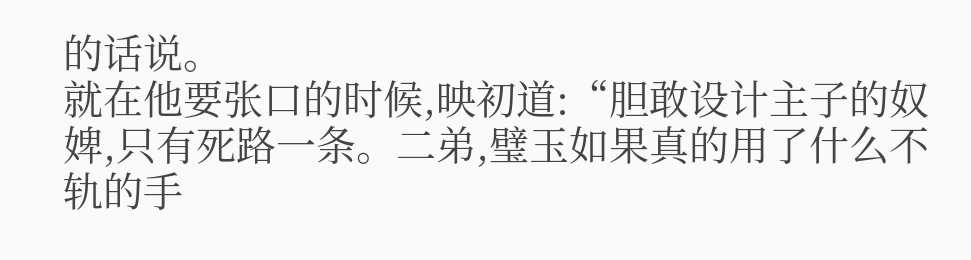的话说。
就在他要张口的时候,映初道:“胆敢设计主子的奴婢,只有死路一条。二弟,璧玉如果真的用了什么不轨的手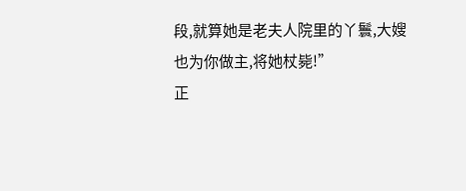段,就算她是老夫人院里的丫鬟,大嫂也为你做主,将她杖毙!”
正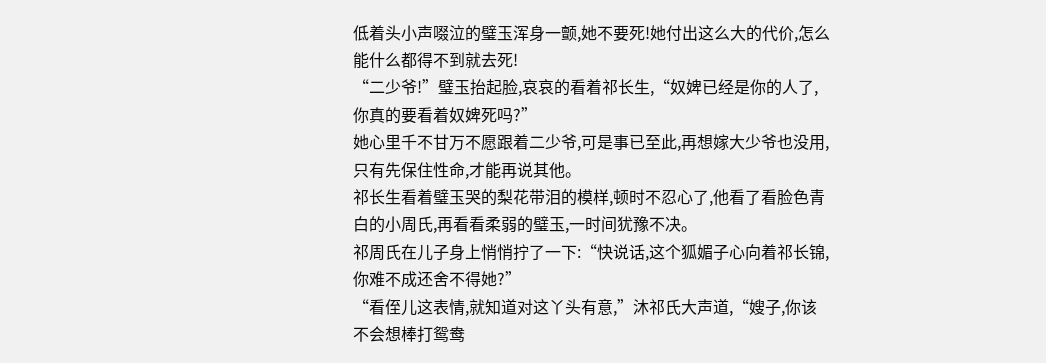低着头小声啜泣的璧玉浑身一颤,她不要死!她付出这么大的代价,怎么能什么都得不到就去死!
“二少爷!”璧玉抬起脸,哀哀的看着祁长生,“奴婢已经是你的人了,你真的要看着奴婢死吗?”
她心里千不甘万不愿跟着二少爷,可是事已至此,再想嫁大少爷也没用,只有先保住性命,才能再说其他。
祁长生看着璧玉哭的梨花带泪的模样,顿时不忍心了,他看了看脸色青白的小周氏,再看看柔弱的璧玉,一时间犹豫不决。
祁周氏在儿子身上悄悄拧了一下:“快说话,这个狐媚子心向着祁长锦,你难不成还舍不得她?”
“看侄儿这表情,就知道对这丫头有意,”沐祁氏大声道,“嫂子,你该不会想棒打鸳鸯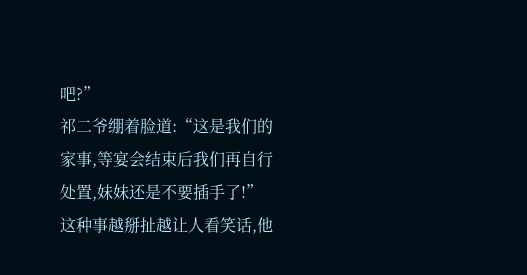吧?”
祁二爷绷着脸道:“这是我们的家事,等宴会结束后我们再自行处置,妹妹还是不要插手了!”
这种事越掰扯越让人看笑话,他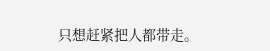只想赶紧把人都带走。